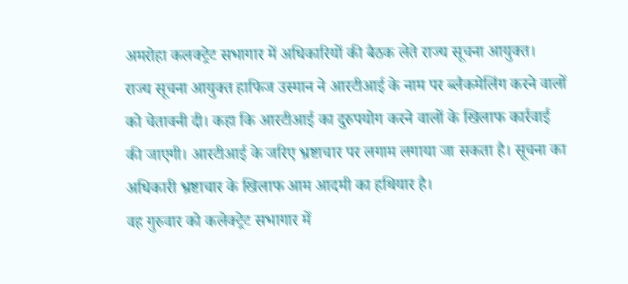अमरोहा कलक्ट्रेट सभागार में अधिकारियों की बैठक लेते राज्य सूचना आयुक्त।
राज्य सूचना आयुक्त हाफिज उस्मान ने आरटीआई के नाम पर ब्लैकमेलिंग करने वालों को चेतावनी दी। कहा कि आरटीआई का दुरुपयोग करने वालों के खिलाफ कार्रवाई की जाएगी। आरटीआई के जरिए भ्रष्टाचार पर लगाम लगाया जा सकता है। सूचना का अधिकारी भ्रष्टाचार के खिलाफ आम आदमी का हथियार है।
वह गुरुवार को कलेक्ट्रेट सभागार में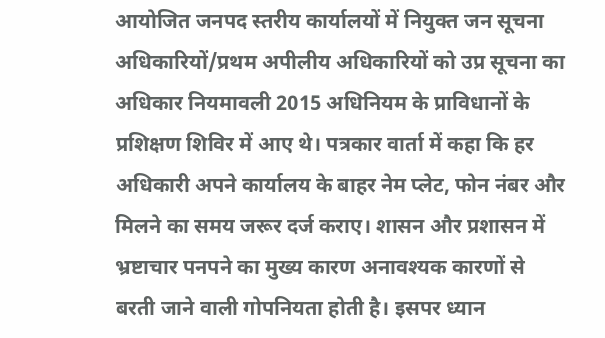आयोजित जनपद स्तरीय कार्यालयों में नियुक्त जन सूचना अधिकारियों/प्रथम अपीलीय अधिकारियों को उप्र सूचना का अधिकार नियमावली 2015 अधिनियम के प्राविधानों के प्रशिक्षण शिविर में आए थे। पत्रकार वार्ता में कहा कि हर अधिकारी अपने कार्यालय के बाहर नेम प्लेट, फोन नंबर और मिलने का समय जरूर दर्ज कराए। शासन और प्रशासन में भ्रष्टाचार पनपने का मुख्य कारण अनावश्यक कारणों से बरती जाने वाली गोपनियता होती है। इसपर ध्यान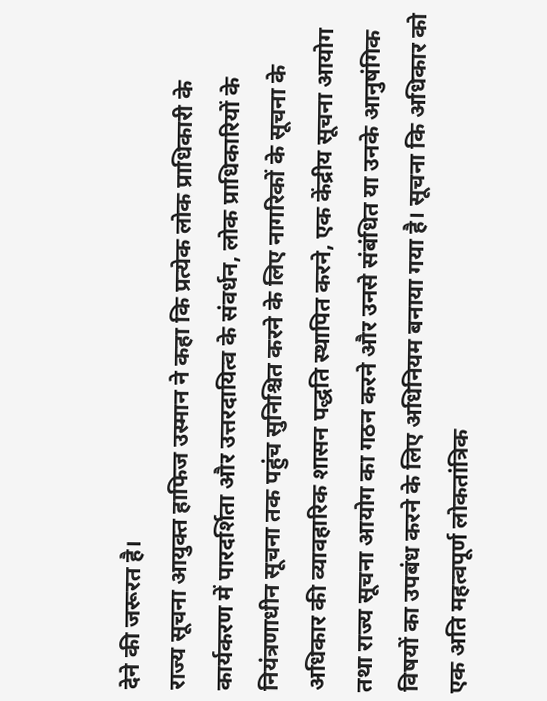देने की जरूरत है।
राज्य सूचना आयुक्त हाफिज उस्मान ने कहा कि प्रत्येक लोक प्राधिकारी के कार्यकरण में पारदर्शिता और उत्तरदायित्व के संवर्धन, लोक प्राधिकारियों के नियंत्रणाधीन सूचना तक पहुंच सुनिश्चित करने के लिए नागरिकों के सूचना के अधिकार की व्यावहारिक शासन पद्धति स्थापित करने, एक केंद्रीय सूचना आयोग तथा राज्य सूचना आयोग का गठन करने और उनसे संबंधित या उनके आनुषंगिक विषयों का उपबंध करने के लिए अधिनियम बनाया गया है। सूचना कि अधिकार को एक अति महत्वपूर्ण लोकतांत्रिक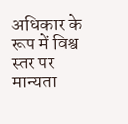अधिकार के रूप में विश्व स्तर पर मान्यता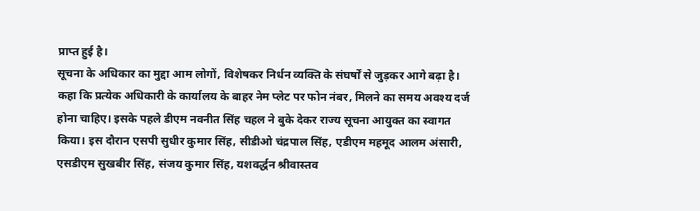प्राप्त हुई है।
सूचना के अधिकार का मुद्दा आम लोगों, विशेषकर निर्धन व्यक्ति के संघर्षों से जुड़कर आगे बढ़ा है। कहा कि प्रत्येक अधिकारी के कार्यालय के बाहर नेम प्लेट पर फोन नंबर, मिलने का समय अवश्य दर्ज होना चाहिए। इसके पहले डीएम नवनीत सिंह चहल ने बुके देकर राज्य सूचना आयुक्त का स्वागत किया। इस दौरान एसपी सुधीर कुमार सिंह, सीडीओ चंद्रपाल सिंह, एडीएम महमूद आलम अंसारी, एसडीएम सुखबीर सिंह, संजय कुमार सिंह, यशवर्द्धन श्रीवास्तव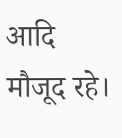आदि मौजूद रहे।